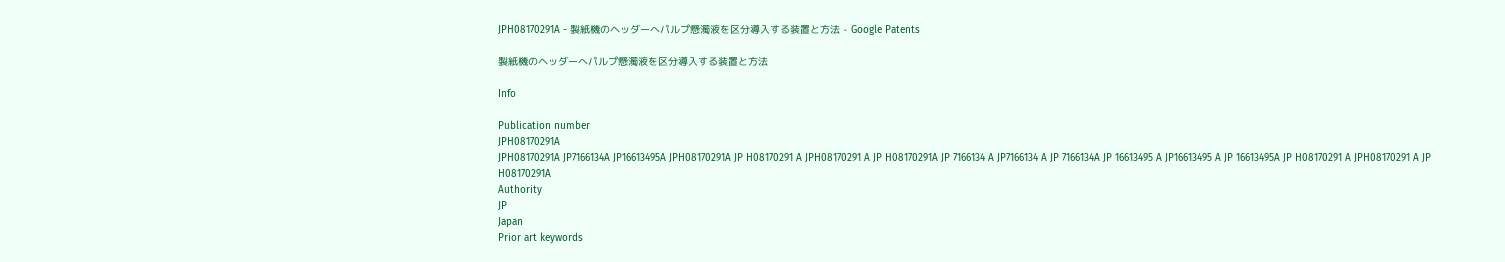JPH08170291A - 製紙機のヘッダーへパルプ懸濁液を区分導入する装置と方法 - Google Patents

製紙機のヘッダーへパルプ懸濁液を区分導入する装置と方法

Info

Publication number
JPH08170291A
JPH08170291A JP7166134A JP16613495A JPH08170291A JP H08170291 A JPH08170291 A JP H08170291A JP 7166134 A JP7166134 A JP 7166134A JP 16613495 A JP16613495 A JP 16613495A JP H08170291 A JPH08170291 A JP H08170291A
Authority
JP
Japan
Prior art keywords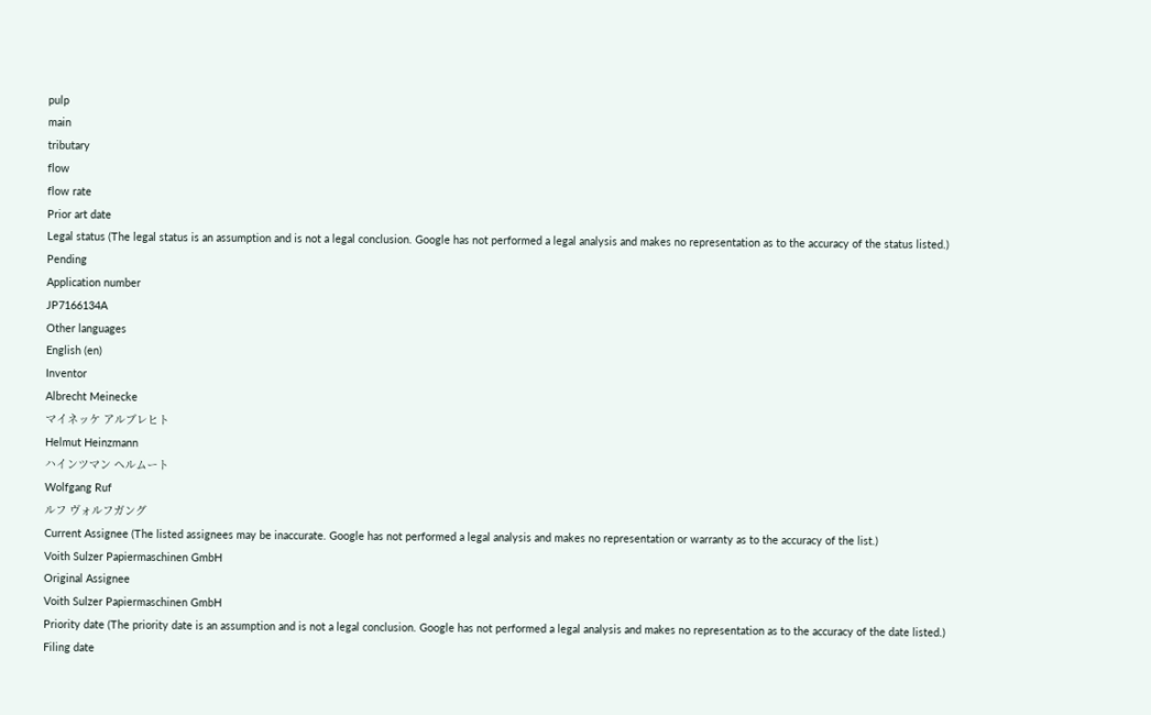pulp
main
tributary
flow
flow rate
Prior art date
Legal status (The legal status is an assumption and is not a legal conclusion. Google has not performed a legal analysis and makes no representation as to the accuracy of the status listed.)
Pending
Application number
JP7166134A
Other languages
English (en)
Inventor
Albrecht Meinecke
マイネッケ アルブレヒト
Helmut Heinzmann
ハインツマン ヘルムート
Wolfgang Ruf
ルフ ヴォルフガング
Current Assignee (The listed assignees may be inaccurate. Google has not performed a legal analysis and makes no representation or warranty as to the accuracy of the list.)
Voith Sulzer Papiermaschinen GmbH
Original Assignee
Voith Sulzer Papiermaschinen GmbH
Priority date (The priority date is an assumption and is not a legal conclusion. Google has not performed a legal analysis and makes no representation as to the accuracy of the date listed.)
Filing date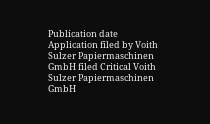Publication date
Application filed by Voith Sulzer Papiermaschinen GmbH filed Critical Voith Sulzer Papiermaschinen GmbH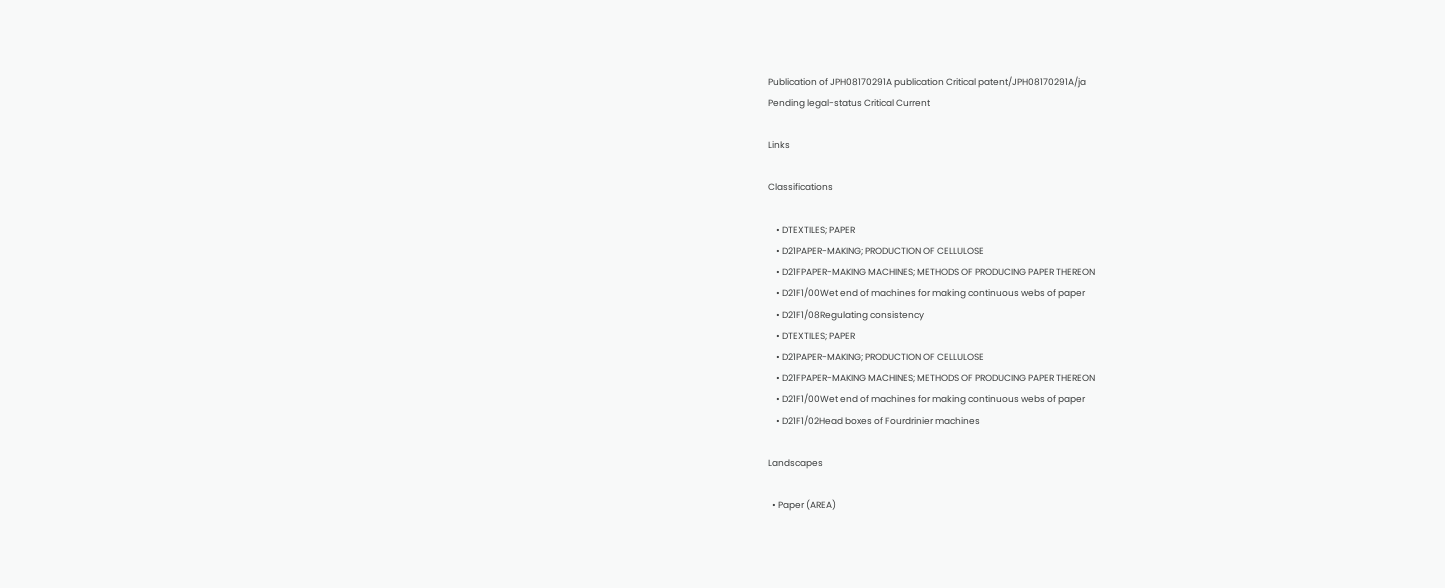Publication of JPH08170291A publication Critical patent/JPH08170291A/ja
Pending legal-status Critical Current

Links

Classifications

    • DTEXTILES; PAPER
    • D21PAPER-MAKING; PRODUCTION OF CELLULOSE
    • D21FPAPER-MAKING MACHINES; METHODS OF PRODUCING PAPER THEREON
    • D21F1/00Wet end of machines for making continuous webs of paper
    • D21F1/08Regulating consistency
    • DTEXTILES; PAPER
    • D21PAPER-MAKING; PRODUCTION OF CELLULOSE
    • D21FPAPER-MAKING MACHINES; METHODS OF PRODUCING PAPER THEREON
    • D21F1/00Wet end of machines for making continuous webs of paper
    • D21F1/02Head boxes of Fourdrinier machines

Landscapes

  • Paper (AREA)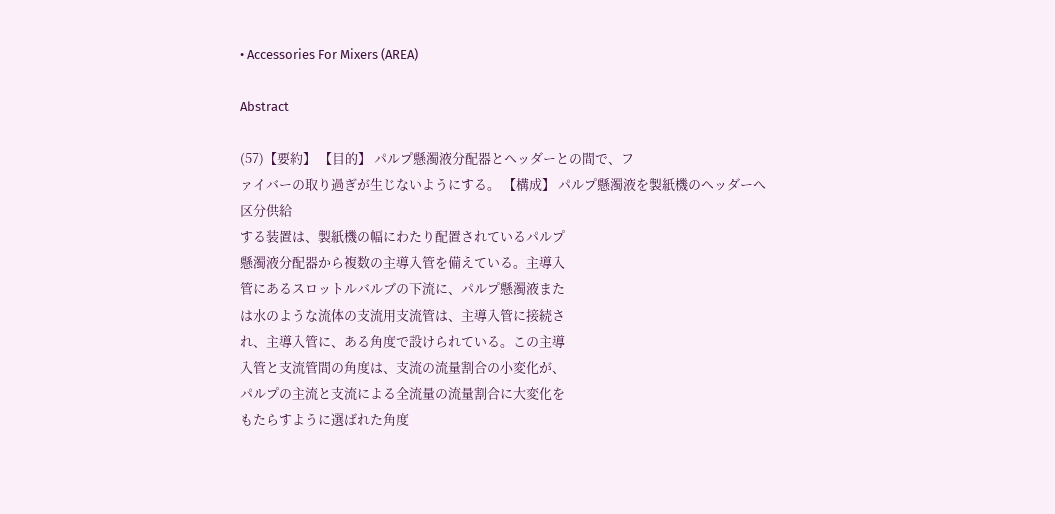• Accessories For Mixers (AREA)

Abstract

(57)【要約】 【目的】 パルプ懸濁液分配器とヘッダーとの間で、フ
ァイバーの取り過ぎが生じないようにする。 【構成】 パルプ懸濁液を製紙機のヘッダーへ区分供給
する装置は、製紙機の幅にわたり配置されているパルプ
懸濁液分配器から複数の主導入管を備えている。主導入
管にあるスロットルバルブの下流に、パルプ懸濁液また
は水のような流体の支流用支流管は、主導入管に接続さ
れ、主導入管に、ある角度で設けられている。この主導
入管と支流管間の角度は、支流の流量割合の小変化が、
パルプの主流と支流による全流量の流量割合に大変化を
もたらすように選ばれた角度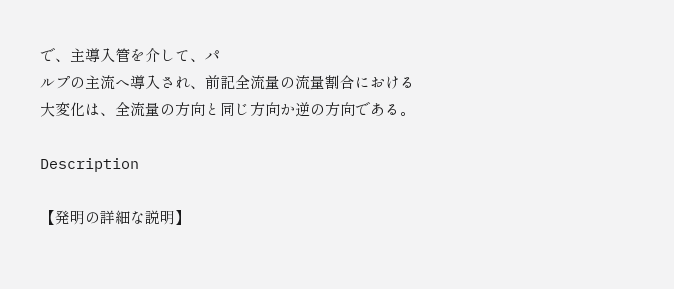で、主導入管を介して、パ
ルプの主流へ導入され、前記全流量の流量割合における
大変化は、全流量の方向と同じ方向か逆の方向である。

Description

【発明の詳細な説明】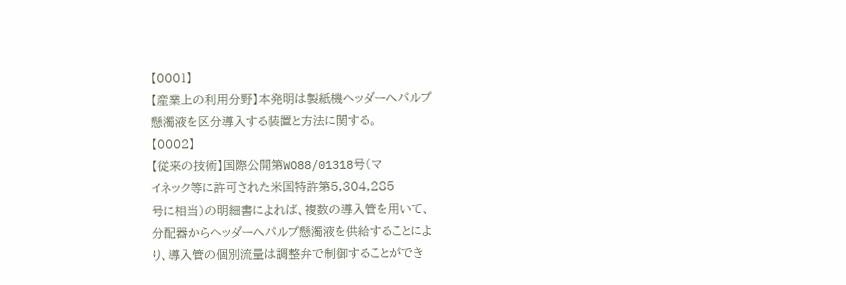【0001】
【産業上の利用分野】本発明は製紙機ヘッダーへパルプ
懸濁液を区分導入する装置と方法に関する。
【0002】
【従来の技術】国際公開第WO88/01318号(マ
イネック等に許可された米国特許第5,304,285
号に相当)の明細書によれば、複数の導入管を用いて、
分配器からヘッダーへパルプ懸濁液を供給することによ
り、導入管の個別流量は調整弁で制御することができ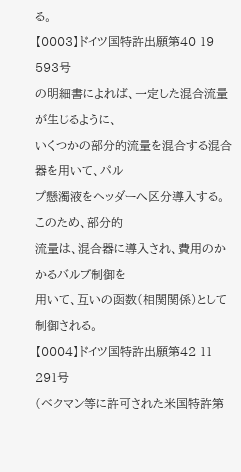る。
【0003】ドイツ国特許出願第40 19 593号
の明細書によれば、一定した混合流量が生じるように、
いくつかの部分的流量を混合する混合器を用いて、パル
プ懸濁液をヘッダーへ区分導入する。このため、部分的
流量は、混合器に導入され、費用のかかるバルブ制御を
用いて、互いの函数(相関関係)として制御される。
【0004】ドイツ国特許出願第42 11 291号
(ベクマン等に許可された米国特許第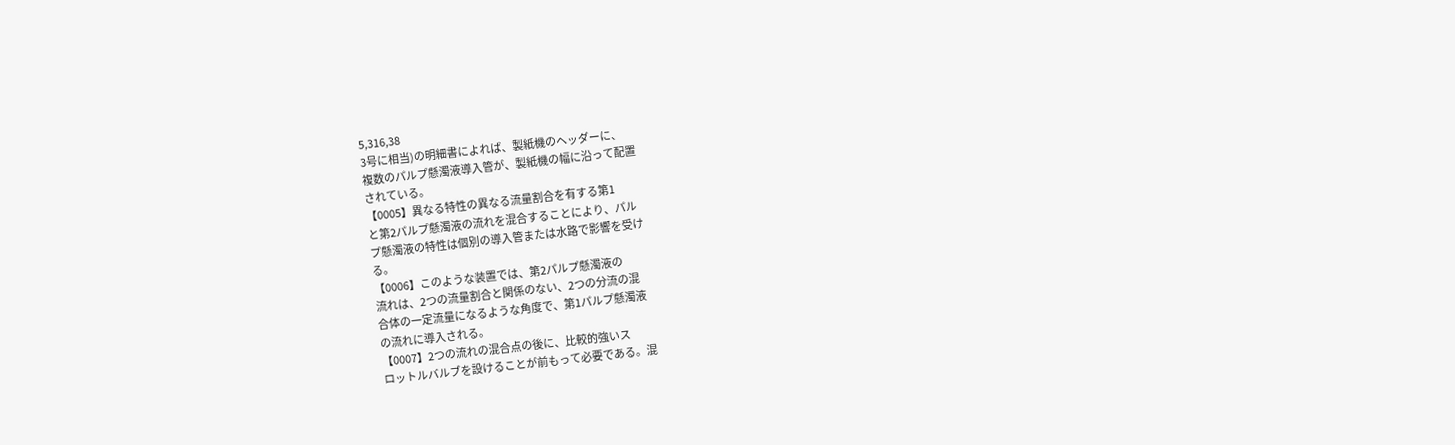5,316,38
3号に相当)の明細書によれば、製紙機のヘッダーに、
複数のパルプ懸濁液導入管が、製紙機の幅に沿って配置
されている。
【0005】異なる特性の異なる流量割合を有する第1
と第2パルプ懸濁液の流れを混合することにより、パル
プ懸濁液の特性は個別の導入管または水路で影響を受け
る。
【0006】このような装置では、第2パルプ懸濁液の
流れは、2つの流量割合と関係のない、2つの分流の混
合体の一定流量になるような角度で、第1パルプ懸濁液
の流れに導入される。
【0007】2つの流れの混合点の後に、比較的強いス
ロットルバルブを設けることが前もって必要である。混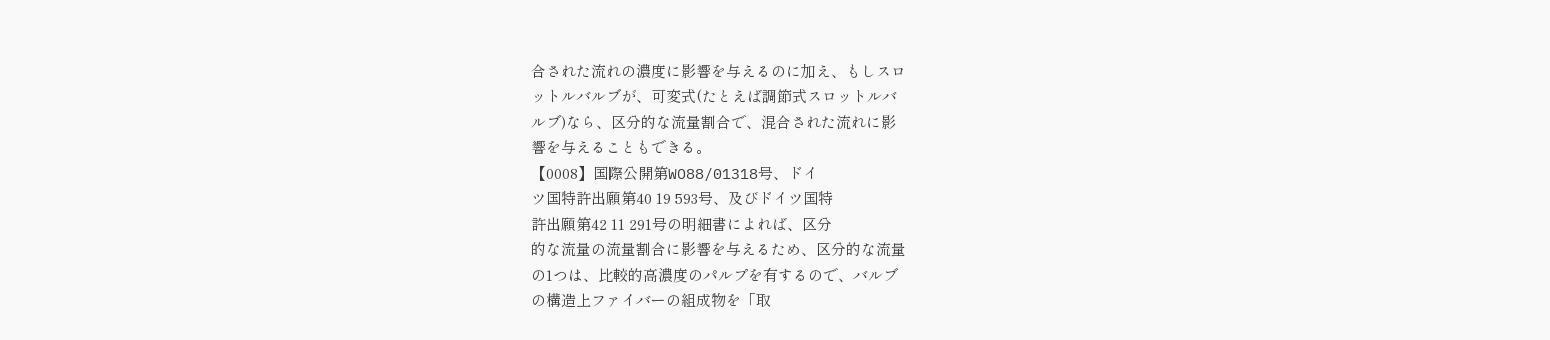合された流れの濃度に影響を与えるのに加え、もしスロ
ットルバルブが、可変式(たとえば調節式スロットルバ
ルブ)なら、区分的な流量割合で、混合された流れに影
響を与えることもできる。
【0008】国際公開第WO88/01318号、ドイ
ツ国特許出願第40 19 593号、及びドイツ国特
許出願第42 11 291号の明細書によれば、区分
的な流量の流量割合に影響を与えるため、区分的な流量
の1つは、比較的高濃度のパルプを有するので、バルブ
の構造上ファイバーの組成物を「取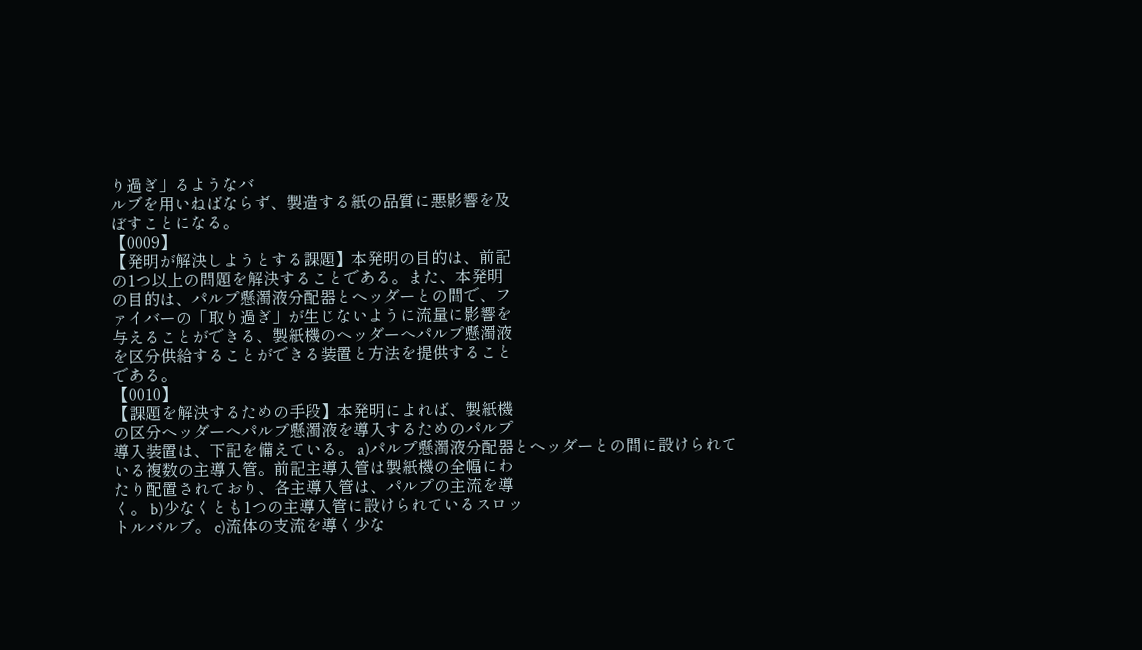り過ぎ」るようなバ
ルブを用いねばならず、製造する紙の品質に悪影響を及
ぼすことになる。
【0009】
【発明が解決しようとする課題】本発明の目的は、前記
の1つ以上の問題を解決することである。また、本発明
の目的は、パルプ懸濁液分配器とヘッダーとの間で、フ
ァイバーの「取り過ぎ」が生じないように流量に影響を
与えることができる、製紙機のヘッダーへパルプ懸濁液
を区分供給することができる装置と方法を提供すること
である。
【0010】
【課題を解決するための手段】本発明によれば、製紙機
の区分ヘッダーへパルプ懸濁液を導入するためのパルプ
導入装置は、下記を備えている。 a)パルプ懸濁液分配器とヘッダーとの間に設けられて
いる複数の主導入管。前記主導入管は製紙機の全幅にわ
たり配置されており、各主導入管は、パルプの主流を導
く。 b)少なくとも1つの主導入管に設けられているスロッ
トルバルブ。 c)流体の支流を導く少な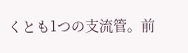くとも1つの支流管。前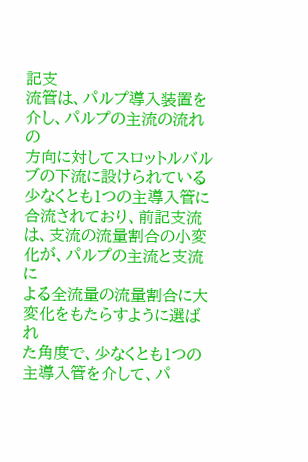記支
流管は、パルプ導入装置を介し、パルプの主流の流れの
方向に対してスロットルバルブの下流に設けられている
少なくとも1つの主導入管に合流されており、前記支流
は、支流の流量割合の小変化が、パルプの主流と支流に
よる全流量の流量割合に大変化をもたらすように選ばれ
た角度で、少なくとも1つの主導入管を介して、パ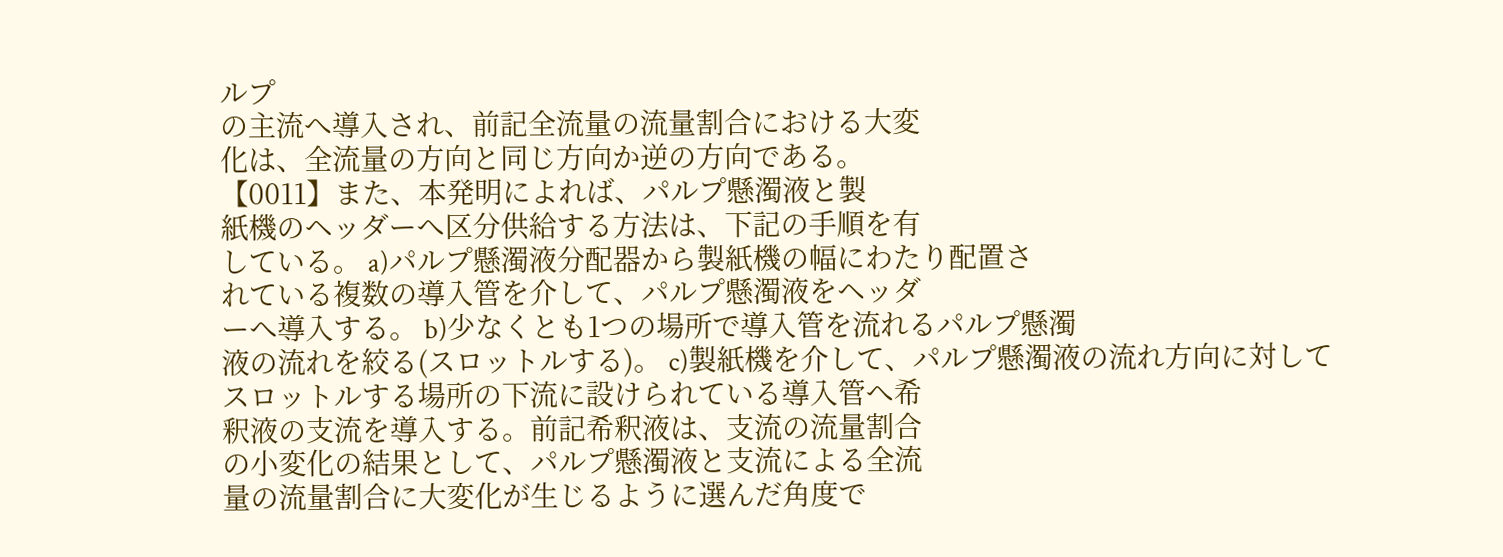ルプ
の主流へ導入され、前記全流量の流量割合における大変
化は、全流量の方向と同じ方向か逆の方向である。
【0011】また、本発明によれば、パルプ懸濁液と製
紙機のヘッダーへ区分供給する方法は、下記の手順を有
している。 a)パルプ懸濁液分配器から製紙機の幅にわたり配置さ
れている複数の導入管を介して、パルプ懸濁液をヘッダ
ーへ導入する。 b)少なくとも1つの場所で導入管を流れるパルプ懸濁
液の流れを絞る(スロットルする)。 c)製紙機を介して、パルプ懸濁液の流れ方向に対して
スロットルする場所の下流に設けられている導入管へ希
釈液の支流を導入する。前記希釈液は、支流の流量割合
の小変化の結果として、パルプ懸濁液と支流による全流
量の流量割合に大変化が生じるように選んだ角度で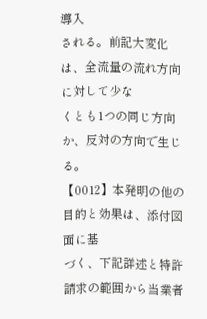導入
される。前記大変化は、全流量の流れ方向に対して少な
くとも1つの同じ方向か、反対の方向で生じる。
【0012】本発明の他の目的と効果は、添付図面に基
づく、下記詳述と特許請求の範囲から当業者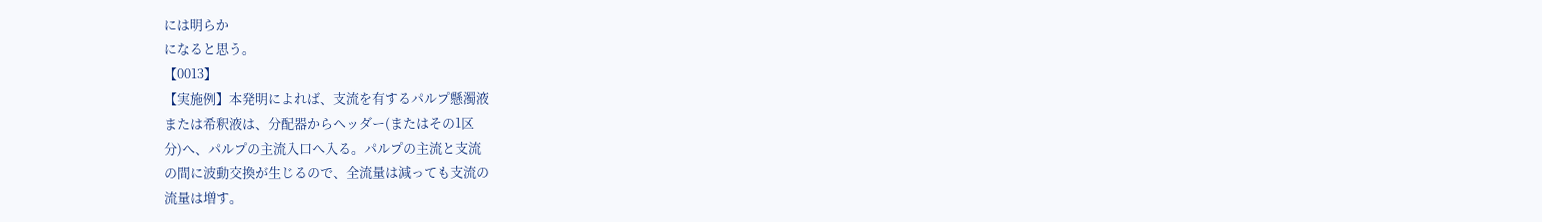には明らか
になると思う。
【0013】
【実施例】本発明によれば、支流を有するパルプ懸濁液
または希釈液は、分配器からヘッダー(またはその1区
分)へ、パルプの主流入口へ入る。パルプの主流と支流
の間に波動交換が生じるので、全流量は減っても支流の
流量は増す。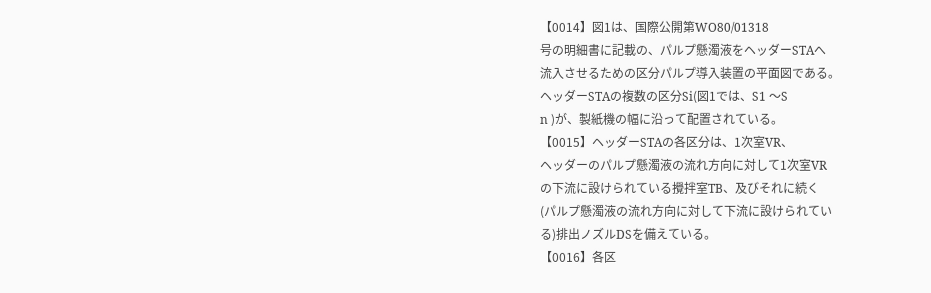【0014】図1は、国際公開第WO80/01318
号の明細書に記載の、パルプ懸濁液をヘッダーSTAへ
流入させるための区分パルプ導入装置の平面図である。
ヘッダーSTAの複数の区分Si(図1では、S1 〜S
n )が、製紙機の幅に沿って配置されている。
【0015】ヘッダーSTAの各区分は、1次室VR、
ヘッダーのパルプ懸濁液の流れ方向に対して1次室VR
の下流に設けられている攪拌室TB、及びそれに続く
(パルプ懸濁液の流れ方向に対して下流に設けられてい
る)排出ノズルDSを備えている。
【0016】各区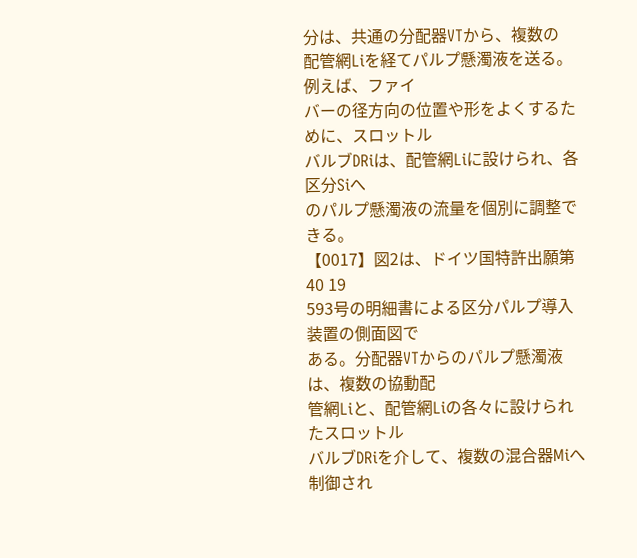分は、共通の分配器VTから、複数の
配管網Liを経てパルプ懸濁液を送る。例えば、ファイ
バーの径方向の位置や形をよくするために、スロットル
バルブDRiは、配管網Liに設けられ、各区分Siへ
のパルプ懸濁液の流量を個別に調整できる。
【0017】図2は、ドイツ国特許出願第40 19
593号の明細書による区分パルプ導入装置の側面図で
ある。分配器VTからのパルプ懸濁液は、複数の協動配
管網Liと、配管網Liの各々に設けられたスロットル
バルブDRiを介して、複数の混合器Miへ制御され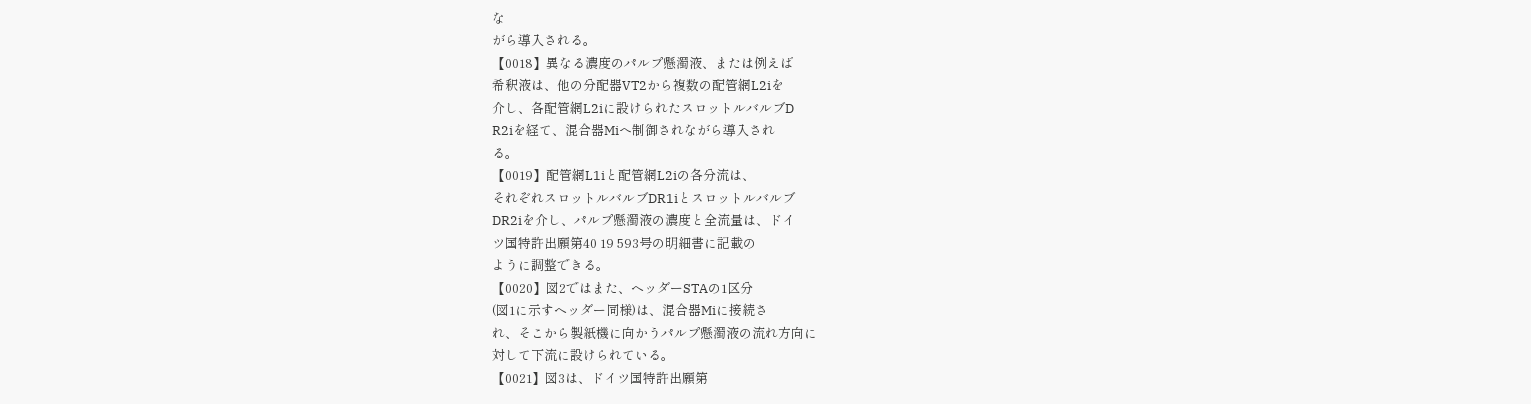な
がら導入される。
【0018】異なる濃度のパルプ懸濁液、または例えば
希釈液は、他の分配器VT2から複数の配管網L2iを
介し、各配管網L2iに設けられたスロットルバルブD
R2iを経て、混合器Miへ制御されながら導入され
る。
【0019】配管網L1iと配管網L2iの各分流は、
それぞれスロットルバルブDR1iとスロットルバルブ
DR2iを介し、パルプ懸濁液の濃度と全流量は、ドイ
ツ国特許出願第40 19 593号の明細書に記載の
ように調整できる。
【0020】図2ではまた、ヘッダーSTAの1区分
(図1に示すヘッダー同様)は、混合器Miに接続さ
れ、そこから製紙機に向かうパルプ懸濁液の流れ方向に
対して下流に設けられている。
【0021】図3は、ドイツ国特許出願第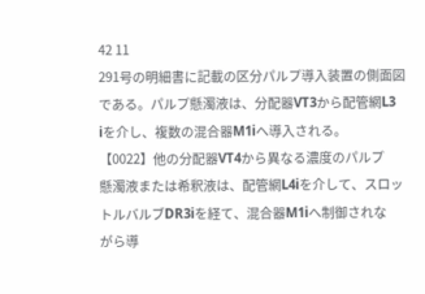42 11
291号の明細書に記載の区分パルプ導入装置の側面図
である。パルプ懸濁液は、分配器VT3から配管網L3
iを介し、複数の混合器M1iへ導入される。
【0022】他の分配器VT4から異なる濃度のパルプ
懸濁液または希釈液は、配管網L4iを介して、スロッ
トルバルブDR3iを経て、混合器M1iへ制御されな
がら導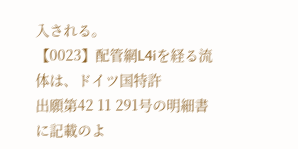入される。
【0023】配管網L4iを経る流体は、ドイツ国特許
出願第42 11 291号の明細書に記載のよ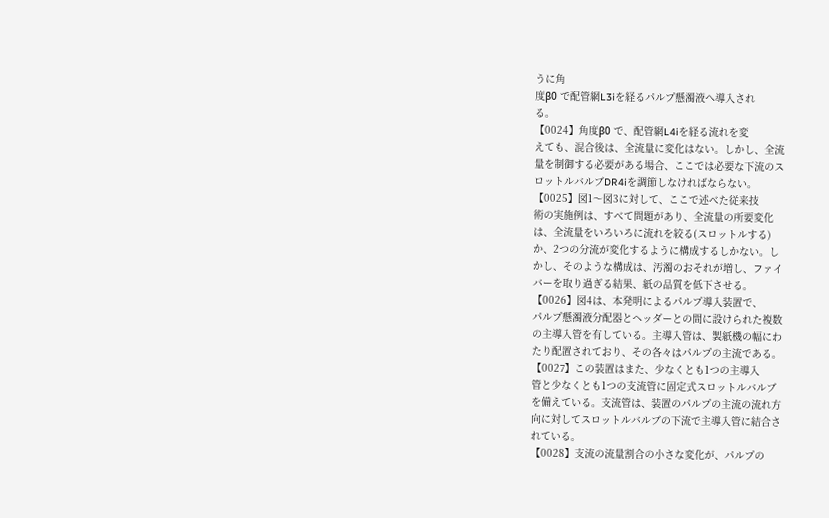うに角
度β0 で配管網L3iを経るパルプ懸濁液へ導入され
る。
【0024】角度β0 で、配管網L4iを経る流れを変
えても、混合後は、全流量に変化はない。しかし、全流
量を制御する必要がある場合、ここでは必要な下流のス
ロットルバルブDR4iを調節しなければならない。
【0025】図1〜図3に対して、ここで述べた従来技
術の実施例は、すべて問題があり、全流量の所要変化
は、全流量をいろいろに流れを絞る(スロットルする)
か、2つの分流が変化するように構成するしかない。し
かし、そのような構成は、汚濁のおそれが増し、ファイ
バーを取り過ぎる結果、紙の品質を低下させる。
【0026】図4は、本発明によるパルプ導入装置で、
パルプ懸濁液分配器とヘッダーとの間に設けられた複数
の主導入管を有している。主導入管は、製紙機の幅にわ
たり配置されており、その各々はパルプの主流である。
【0027】この装置はまた、少なくとも1つの主導入
管と少なくとも1つの支流管に固定式スロットルバルブ
を備えている。支流管は、装置のパルプの主流の流れ方
向に対してスロットルバルブの下流で主導入管に結合さ
れている。
【0028】支流の流量割合の小さな変化が、パルプの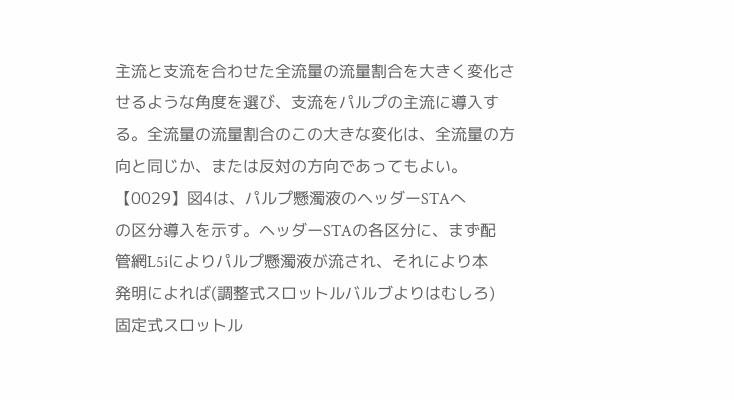主流と支流を合わせた全流量の流量割合を大きく変化さ
せるような角度を選び、支流をパルプの主流に導入す
る。全流量の流量割合のこの大きな変化は、全流量の方
向と同じか、または反対の方向であってもよい。
【0029】図4は、パルプ懸濁液のヘッダーSTAへ
の区分導入を示す。ヘッダーSTAの各区分に、まず配
管網L5iによりパルプ懸濁液が流され、それにより本
発明によれば(調整式スロットルバルブよりはむしろ)
固定式スロットル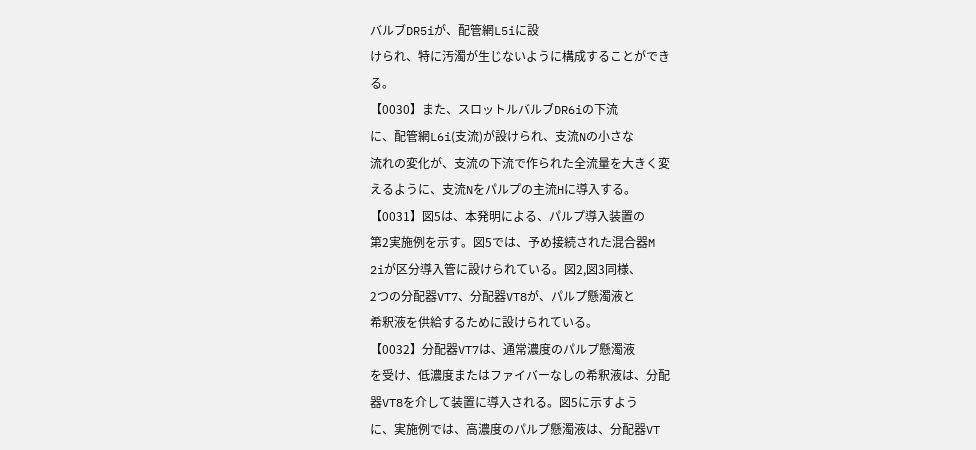バルブDR5iが、配管網L5iに設
けられ、特に汚濁が生じないように構成することができ
る。
【0030】また、スロットルバルブDR6iの下流
に、配管網L6i(支流)が設けられ、支流Nの小さな
流れの変化が、支流の下流で作られた全流量を大きく変
えるように、支流Nをパルプの主流Hに導入する。
【0031】図5は、本発明による、パルプ導入装置の
第2実施例を示す。図5では、予め接続された混合器M
2iが区分導入管に設けられている。図2,図3同様、
2つの分配器VT7、分配器VT8が、パルプ懸濁液と
希釈液を供給するために設けられている。
【0032】分配器VT7は、通常濃度のパルプ懸濁液
を受け、低濃度またはファイバーなしの希釈液は、分配
器VT8を介して装置に導入される。図5に示すよう
に、実施例では、高濃度のパルプ懸濁液は、分配器VT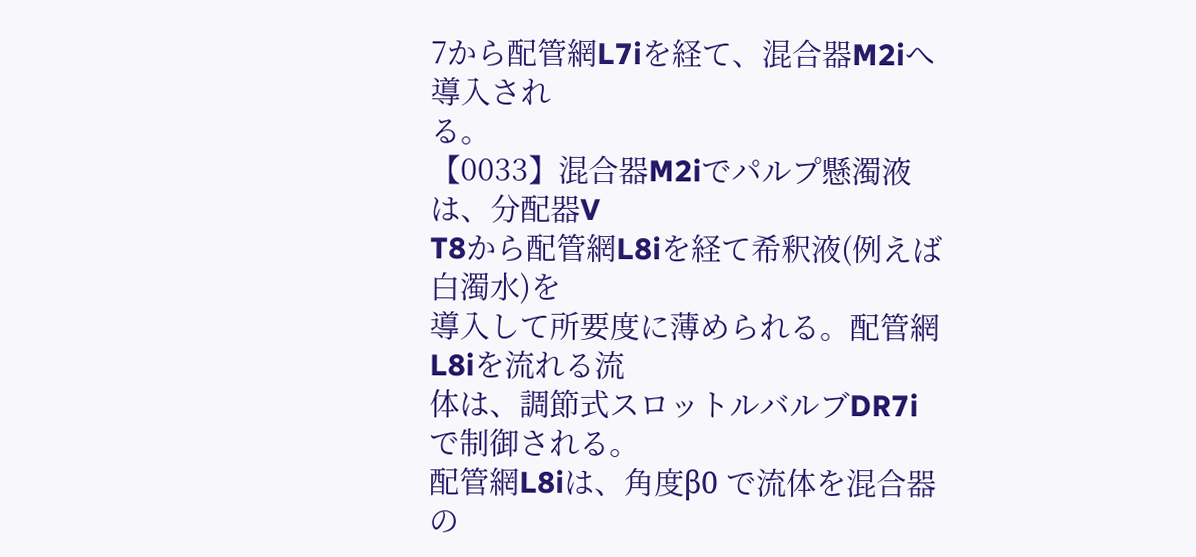7から配管網L7iを経て、混合器M2iへ導入され
る。
【0033】混合器M2iでパルプ懸濁液は、分配器V
T8から配管網L8iを経て希釈液(例えば白濁水)を
導入して所要度に薄められる。配管網L8iを流れる流
体は、調節式スロットルバルブDR7iで制御される。
配管網L8iは、角度β0 で流体を混合器の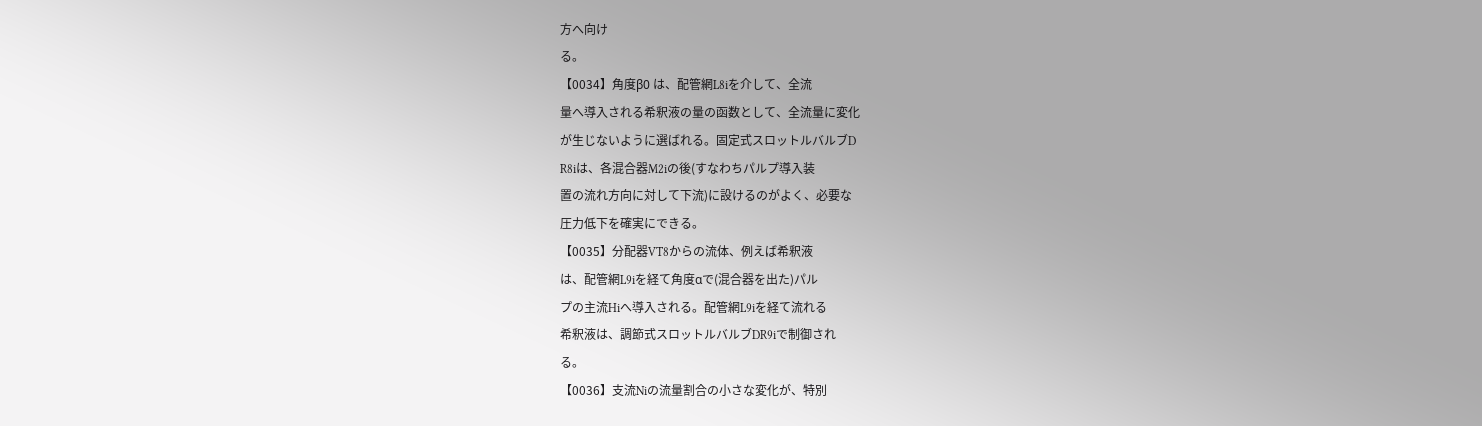方へ向け
る。
【0034】角度β0 は、配管網L8iを介して、全流
量へ導入される希釈液の量の函数として、全流量に変化
が生じないように選ばれる。固定式スロットルバルブD
R8iは、各混合器M2iの後(すなわちパルプ導入装
置の流れ方向に対して下流)に設けるのがよく、必要な
圧力低下を確実にできる。
【0035】分配器VT8からの流体、例えば希釈液
は、配管網L9iを経て角度αで(混合器を出た)パル
プの主流Hiへ導入される。配管網L9iを経て流れる
希釈液は、調節式スロットルバルブDR9iで制御され
る。
【0036】支流Niの流量割合の小さな変化が、特別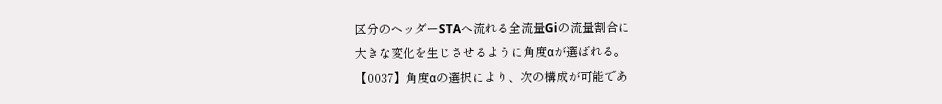区分のヘッダーSTAへ流れる全流量Giの流量割合に
大きな変化を生じさせるように角度αが選ばれる。
【0037】角度αの選択により、次の構成が可能であ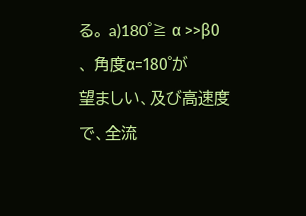る。 a)180゜≧ α >>β0 、 角度α=180゜が
望ましい、及び高速度で、全流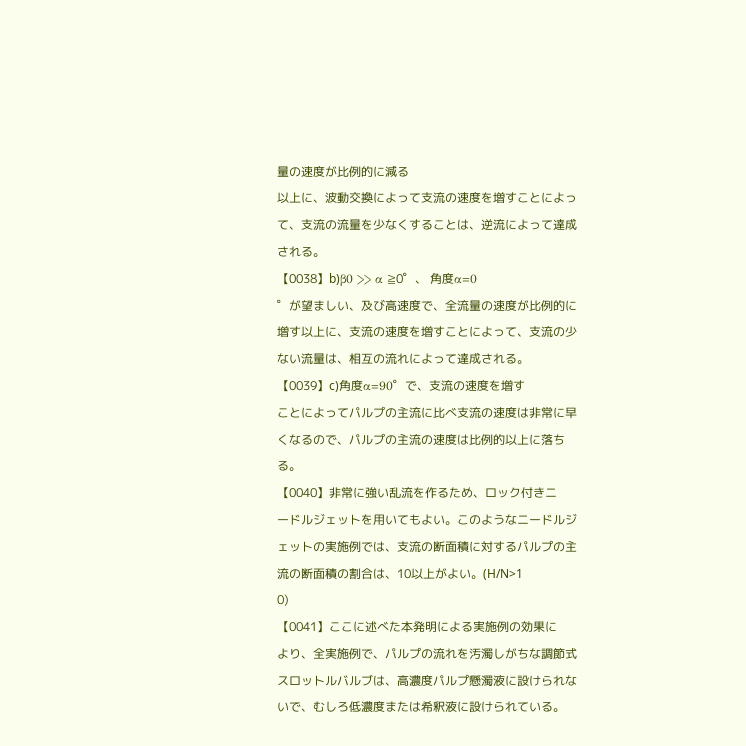量の速度が比例的に減る
以上に、波動交換によって支流の速度を増すことによっ
て、支流の流量を少なくすることは、逆流によって達成
される。
【0038】b)β0 >> α ≧0゜、 角度α=0
゜が望ましい、及び高速度で、全流量の速度が比例的に
増す以上に、支流の速度を増すことによって、支流の少
ない流量は、相互の流れによって達成される。
【0039】c)角度α=90゜で、支流の速度を増す
ことによってパルプの主流に比べ支流の速度は非常に早
くなるので、パルプの主流の速度は比例的以上に落ち
る。
【0040】非常に強い乱流を作るため、ロック付きニ
ードルジェットを用いてもよい。このようなニードルジ
ェットの実施例では、支流の断面積に対するパルプの主
流の断面積の割合は、10以上がよい。(H/N>1
0)
【0041】ここに述べた本発明による実施例の効果に
より、全実施例で、パルプの流れを汚濁しがちな調節式
スロットルバルブは、高濃度パルプ懸濁液に設けられな
いで、むしろ低濃度または希釈液に設けられている。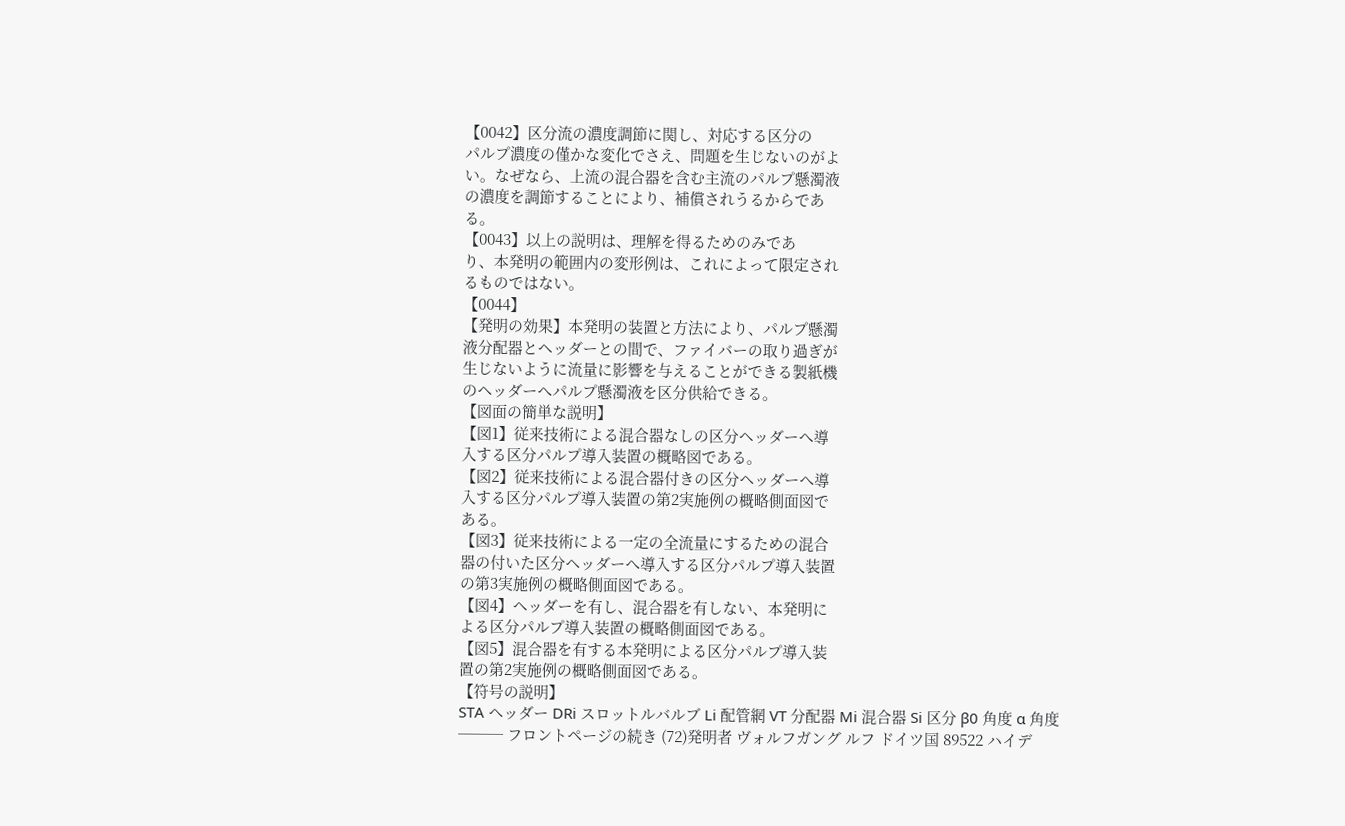【0042】区分流の濃度調節に関し、対応する区分の
パルプ濃度の僅かな変化でさえ、問題を生じないのがよ
い。なぜなら、上流の混合器を含む主流のパルプ懸濁液
の濃度を調節することにより、補償されうるからであ
る。
【0043】以上の説明は、理解を得るためのみであ
り、本発明の範囲内の変形例は、これによって限定され
るものではない。
【0044】
【発明の効果】本発明の装置と方法により、パルプ懸濁
液分配器とヘッダーとの間で、ファイバーの取り過ぎが
生じないように流量に影響を与えることができる製紙機
のヘッダーへパルプ懸濁液を区分供給できる。
【図面の簡単な説明】
【図1】従来技術による混合器なしの区分ヘッダーへ導
入する区分パルプ導入装置の概略図である。
【図2】従来技術による混合器付きの区分ヘッダーへ導
入する区分パルプ導入装置の第2実施例の概略側面図で
ある。
【図3】従来技術による一定の全流量にするための混合
器の付いた区分ヘッダーへ導入する区分パルプ導入装置
の第3実施例の概略側面図である。
【図4】ヘッダーを有し、混合器を有しない、本発明に
よる区分パルプ導入装置の概略側面図である。
【図5】混合器を有する本発明による区分パルプ導入装
置の第2実施例の概略側面図である。
【符号の説明】
STA ヘッダー DRi スロットルバルブ Li 配管網 VT 分配器 Mi 混合器 Si 区分 β0 角度 α 角度
─── フロントページの続き (72)発明者 ヴォルフガング ルフ ドイツ国 89522 ハイデ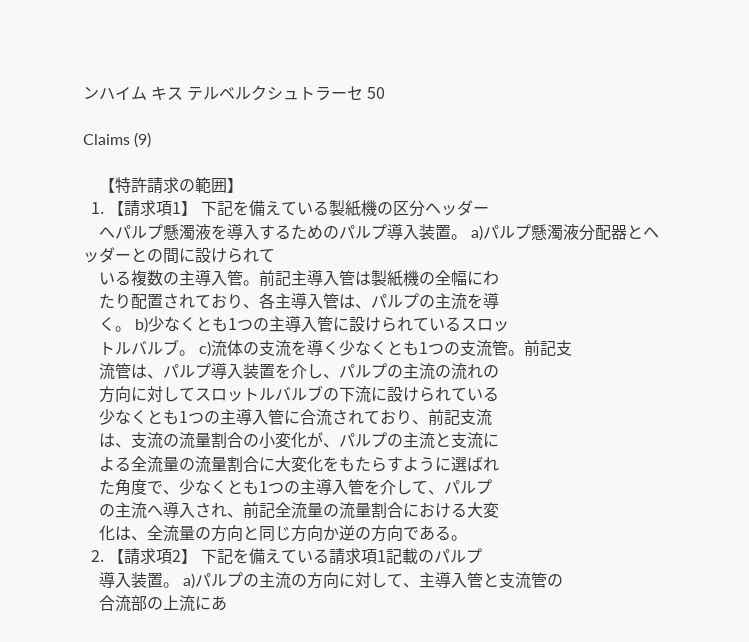ンハイム キス テルベルクシュトラーセ 50

Claims (9)

    【特許請求の範囲】
  1. 【請求項1】 下記を備えている製紙機の区分ヘッダー
    へパルプ懸濁液を導入するためのパルプ導入装置。 a)パルプ懸濁液分配器とヘッダーとの間に設けられて
    いる複数の主導入管。前記主導入管は製紙機の全幅にわ
    たり配置されており、各主導入管は、パルプの主流を導
    く。 b)少なくとも1つの主導入管に設けられているスロッ
    トルバルブ。 c)流体の支流を導く少なくとも1つの支流管。前記支
    流管は、パルプ導入装置を介し、パルプの主流の流れの
    方向に対してスロットルバルブの下流に設けられている
    少なくとも1つの主導入管に合流されており、前記支流
    は、支流の流量割合の小変化が、パルプの主流と支流に
    よる全流量の流量割合に大変化をもたらすように選ばれ
    た角度で、少なくとも1つの主導入管を介して、パルプ
    の主流へ導入され、前記全流量の流量割合における大変
    化は、全流量の方向と同じ方向か逆の方向である。
  2. 【請求項2】 下記を備えている請求項1記載のパルプ
    導入装置。 a)パルプの主流の方向に対して、主導入管と支流管の
    合流部の上流にあ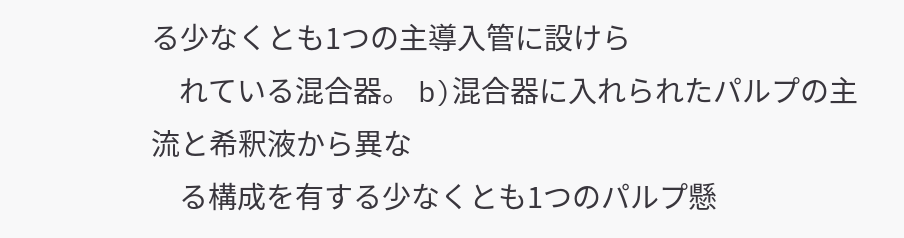る少なくとも1つの主導入管に設けら
    れている混合器。 b)混合器に入れられたパルプの主流と希釈液から異な
    る構成を有する少なくとも1つのパルプ懸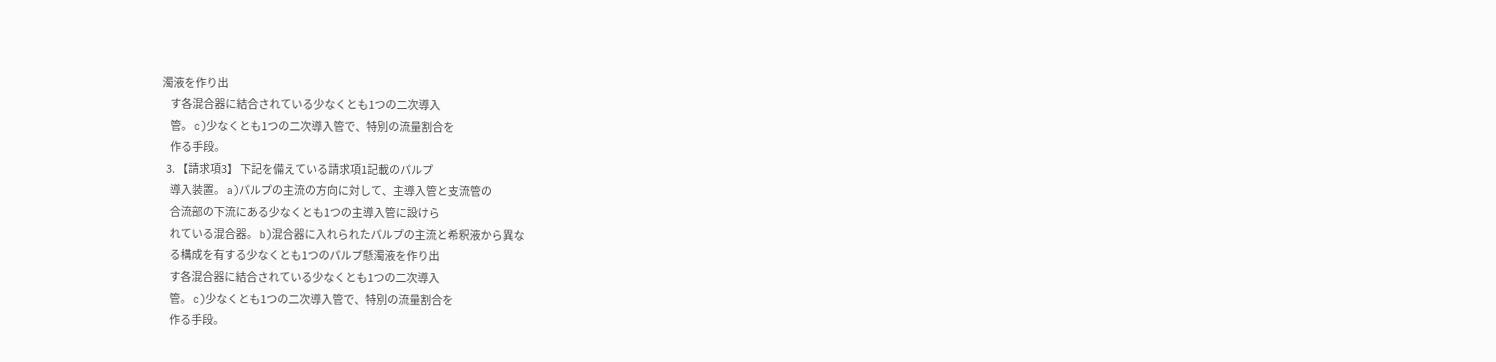濁液を作り出
    す各混合器に結合されている少なくとも1つの二次導入
    管。 c)少なくとも1つの二次導入管で、特別の流量割合を
    作る手段。
  3. 【請求項3】 下記を備えている請求項1記載のパルプ
    導入装置。 a)パルプの主流の方向に対して、主導入管と支流管の
    合流部の下流にある少なくとも1つの主導入管に設けら
    れている混合器。 b)混合器に入れられたパルプの主流と希釈液から異な
    る構成を有する少なくとも1つのパルプ懸濁液を作り出
    す各混合器に結合されている少なくとも1つの二次導入
    管。 c)少なくとも1つの二次導入管で、特別の流量割合を
    作る手段。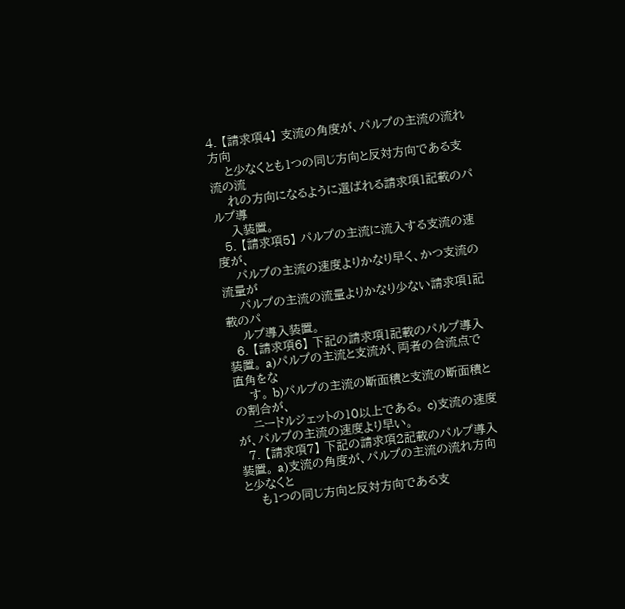4. 【請求項4】 支流の角度が、パルプの主流の流れ方向
    と少なくとも1つの同じ方向と反対方向である支流の流
    れの方向になるように選ばれる請求項1記載のパルプ導
    入装置。
  5. 【請求項5】 パルプの主流に流入する支流の速度が、
    パルプの主流の速度よりかなり早く、かつ支流の流量が
    パルプの主流の流量よりかなり少ない請求項1記載のパ
    ルプ導入装置。
  6. 【請求項6】 下記の請求項1記載のパルプ導入装置。 a)パルプの主流と支流が、両者の合流点で直角をな
    す。 b)パルプの主流の断面積と支流の断面積との割合が、
    ニードルジェットの10以上である。 c)支流の速度が、パルプの主流の速度より早い。
  7. 【請求項7】 下記の請求項2記載のパルプ導入装置。 a)支流の角度が、パルプの主流の流れ方向と少なくと
    も1つの同じ方向と反対方向である支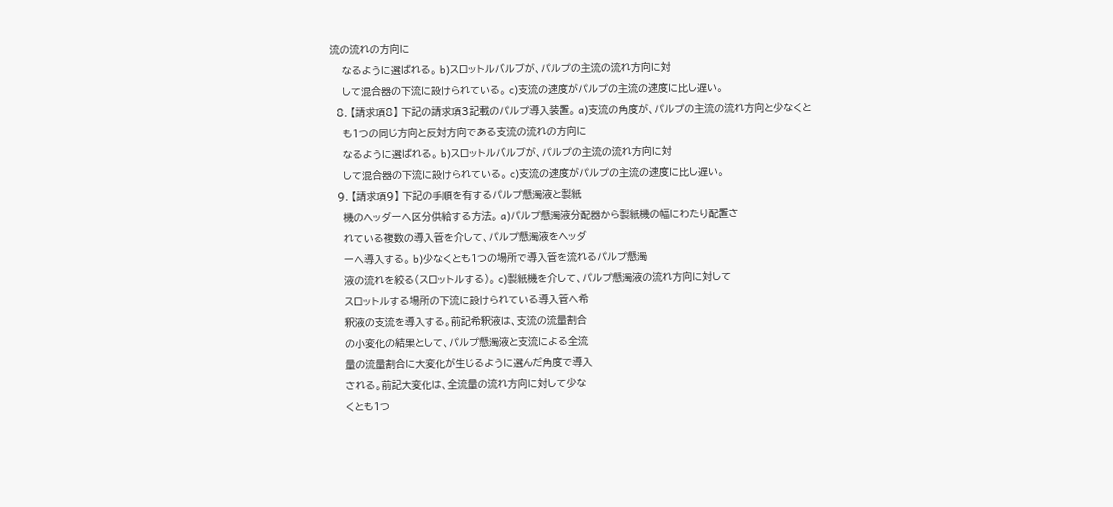流の流れの方向に
    なるように選ばれる。 b)スロットルバルブが、パルプの主流の流れ方向に対
    して混合器の下流に設けられている。 c)支流の速度がパルプの主流の速度に比し遅い。
  8. 【請求項8】 下記の請求項3記載のパルプ導入装置。 a)支流の角度が、パルプの主流の流れ方向と少なくと
    も1つの同じ方向と反対方向である支流の流れの方向に
    なるように選ばれる。 b)スロットルバルブが、パルプの主流の流れ方向に対
    して混合器の下流に設けられている。 c)支流の速度がパルプの主流の速度に比し遅い。
  9. 【請求項9】 下記の手順を有するパルプ懸濁液と製紙
    機のヘッダーへ区分供給する方法。 a)パルプ懸濁液分配器から製紙機の幅にわたり配置さ
    れている複数の導入管を介して、パルプ懸濁液をヘッダ
    ーへ導入する。 b)少なくとも1つの場所で導入管を流れるパルプ懸濁
    液の流れを絞る(スロットルする)。 c)製紙機を介して、パルプ懸濁液の流れ方向に対して
    スロットルする場所の下流に設けられている導入管へ希
    釈液の支流を導入する。前記希釈液は、支流の流量割合
    の小変化の結果として、パルプ懸濁液と支流による全流
    量の流量割合に大変化が生じるように選んだ角度で導入
    される。前記大変化は、全流量の流れ方向に対して少な
    くとも1つ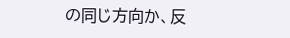の同じ方向か、反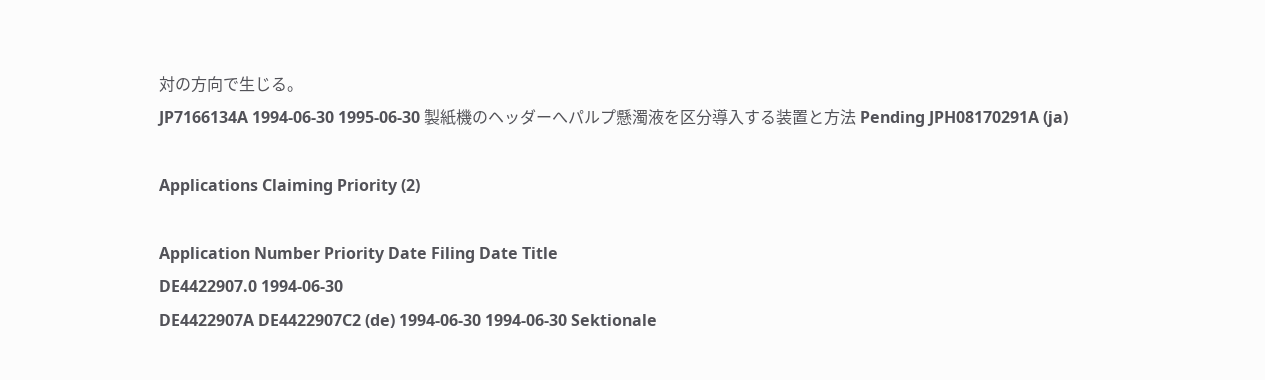対の方向で生じる。
JP7166134A 1994-06-30 1995-06-30 製紙機のヘッダーへパルプ懸濁液を区分導入する装置と方法 Pending JPH08170291A (ja)

Applications Claiming Priority (2)

Application Number Priority Date Filing Date Title
DE4422907.0 1994-06-30
DE4422907A DE4422907C2 (de) 1994-06-30 1994-06-30 Sektionale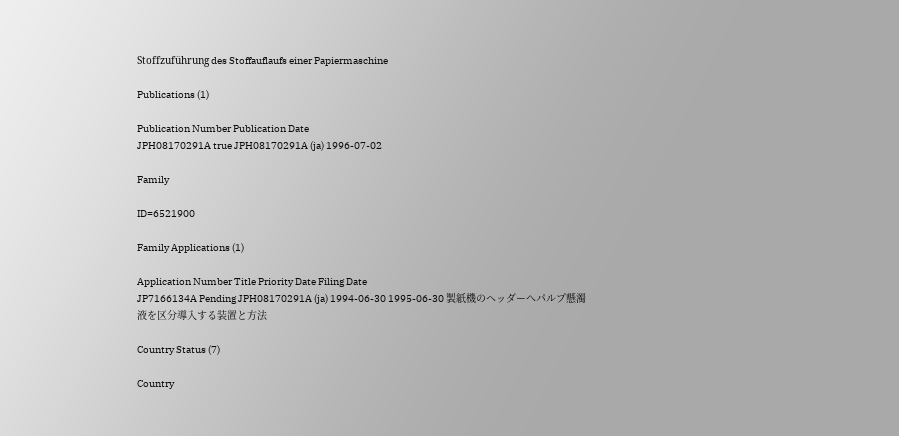Stoffzuführung des Stoffauflaufs einer Papiermaschine

Publications (1)

Publication Number Publication Date
JPH08170291A true JPH08170291A (ja) 1996-07-02

Family

ID=6521900

Family Applications (1)

Application Number Title Priority Date Filing Date
JP7166134A Pending JPH08170291A (ja) 1994-06-30 1995-06-30 製紙機のヘッダーへパルプ懸濁液を区分導入する装置と方法

Country Status (7)

Country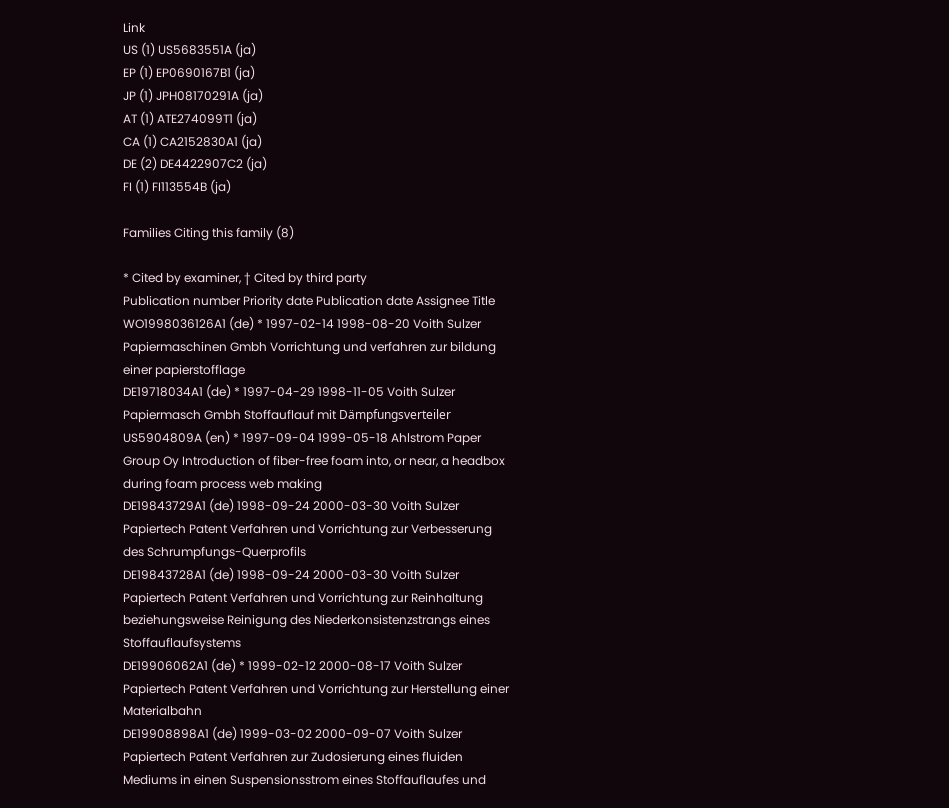Link
US (1) US5683551A (ja)
EP (1) EP0690167B1 (ja)
JP (1) JPH08170291A (ja)
AT (1) ATE274099T1 (ja)
CA (1) CA2152830A1 (ja)
DE (2) DE4422907C2 (ja)
FI (1) FI113554B (ja)

Families Citing this family (8)

* Cited by examiner, † Cited by third party
Publication number Priority date Publication date Assignee Title
WO1998036126A1 (de) * 1997-02-14 1998-08-20 Voith Sulzer Papiermaschinen Gmbh Vorrichtung und verfahren zur bildung einer papierstofflage
DE19718034A1 (de) * 1997-04-29 1998-11-05 Voith Sulzer Papiermasch Gmbh Stoffauflauf mit Dämpfungsverteiler
US5904809A (en) * 1997-09-04 1999-05-18 Ahlstrom Paper Group Oy Introduction of fiber-free foam into, or near, a headbox during foam process web making
DE19843729A1 (de) 1998-09-24 2000-03-30 Voith Sulzer Papiertech Patent Verfahren und Vorrichtung zur Verbesserung des Schrumpfungs-Querprofils
DE19843728A1 (de) 1998-09-24 2000-03-30 Voith Sulzer Papiertech Patent Verfahren und Vorrichtung zur Reinhaltung beziehungsweise Reinigung des Niederkonsistenzstrangs eines Stoffauflaufsystems
DE19906062A1 (de) * 1999-02-12 2000-08-17 Voith Sulzer Papiertech Patent Verfahren und Vorrichtung zur Herstellung einer Materialbahn
DE19908898A1 (de) 1999-03-02 2000-09-07 Voith Sulzer Papiertech Patent Verfahren zur Zudosierung eines fluiden Mediums in einen Suspensionsstrom eines Stoffauflaufes und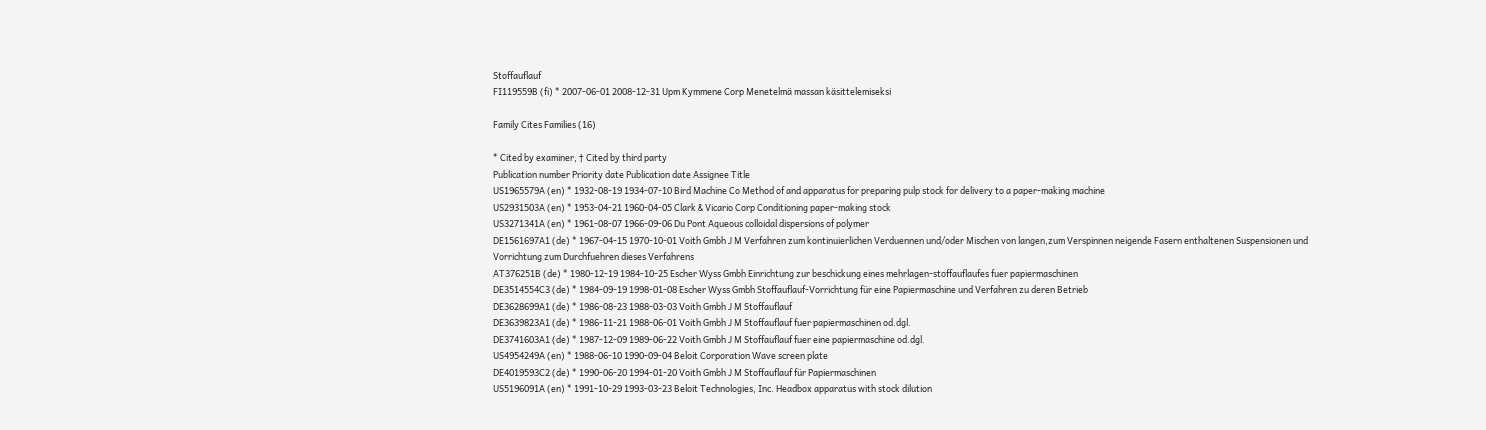Stoffauflauf
FI119559B (fi) * 2007-06-01 2008-12-31 Upm Kymmene Corp Menetelmä massan käsittelemiseksi

Family Cites Families (16)

* Cited by examiner, † Cited by third party
Publication number Priority date Publication date Assignee Title
US1965579A (en) * 1932-08-19 1934-07-10 Bird Machine Co Method of and apparatus for preparing pulp stock for delivery to a paper-making machine
US2931503A (en) * 1953-04-21 1960-04-05 Clark & Vicario Corp Conditioning paper-making stock
US3271341A (en) * 1961-08-07 1966-09-06 Du Pont Aqueous colloidal dispersions of polymer
DE1561697A1 (de) * 1967-04-15 1970-10-01 Voith Gmbh J M Verfahren zum kontinuierlichen Verduennen und/oder Mischen von langen,zum Verspinnen neigende Fasern enthaltenen Suspensionen und Vorrichtung zum Durchfuehren dieses Verfahrens
AT376251B (de) * 1980-12-19 1984-10-25 Escher Wyss Gmbh Einrichtung zur beschickung eines mehrlagen-stoffauflaufes fuer papiermaschinen
DE3514554C3 (de) * 1984-09-19 1998-01-08 Escher Wyss Gmbh Stoffauflauf-Vorrichtung für eine Papiermaschine und Verfahren zu deren Betrieb
DE3628699A1 (de) * 1986-08-23 1988-03-03 Voith Gmbh J M Stoffauflauf
DE3639823A1 (de) * 1986-11-21 1988-06-01 Voith Gmbh J M Stoffauflauf fuer papiermaschinen od.dgl.
DE3741603A1 (de) * 1987-12-09 1989-06-22 Voith Gmbh J M Stoffauflauf fuer eine papiermaschine od.dgl.
US4954249A (en) * 1988-06-10 1990-09-04 Beloit Corporation Wave screen plate
DE4019593C2 (de) * 1990-06-20 1994-01-20 Voith Gmbh J M Stoffauflauf für Papiermaschinen
US5196091A (en) * 1991-10-29 1993-03-23 Beloit Technologies, Inc. Headbox apparatus with stock dilution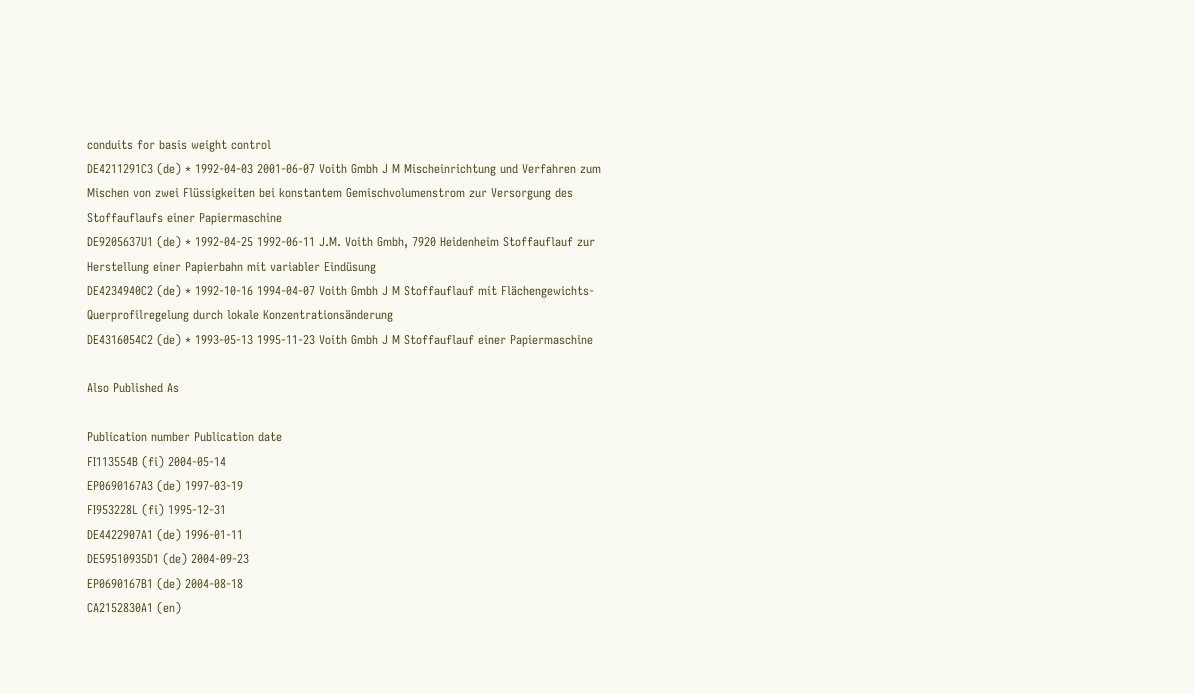conduits for basis weight control
DE4211291C3 (de) * 1992-04-03 2001-06-07 Voith Gmbh J M Mischeinrichtung und Verfahren zum Mischen von zwei Flüssigkeiten bei konstantem Gemischvolumenstrom zur Versorgung des Stoffauflaufs einer Papiermaschine
DE9205637U1 (de) * 1992-04-25 1992-06-11 J.M. Voith Gmbh, 7920 Heidenheim Stoffauflauf zur Herstellung einer Papierbahn mit variabler Eindüsung
DE4234940C2 (de) * 1992-10-16 1994-04-07 Voith Gmbh J M Stoffauflauf mit Flächengewichts-Querprofilregelung durch lokale Konzentrationsänderung
DE4316054C2 (de) * 1993-05-13 1995-11-23 Voith Gmbh J M Stoffauflauf einer Papiermaschine

Also Published As

Publication number Publication date
FI113554B (fi) 2004-05-14
EP0690167A3 (de) 1997-03-19
FI953228L (fi) 1995-12-31
DE4422907A1 (de) 1996-01-11
DE59510935D1 (de) 2004-09-23
EP0690167B1 (de) 2004-08-18
CA2152830A1 (en)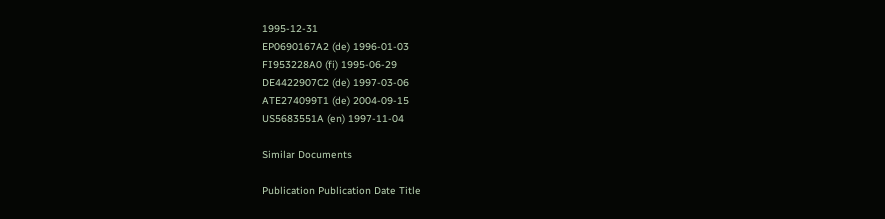1995-12-31
EP0690167A2 (de) 1996-01-03
FI953228A0 (fi) 1995-06-29
DE4422907C2 (de) 1997-03-06
ATE274099T1 (de) 2004-09-15
US5683551A (en) 1997-11-04

Similar Documents

Publication Publication Date Title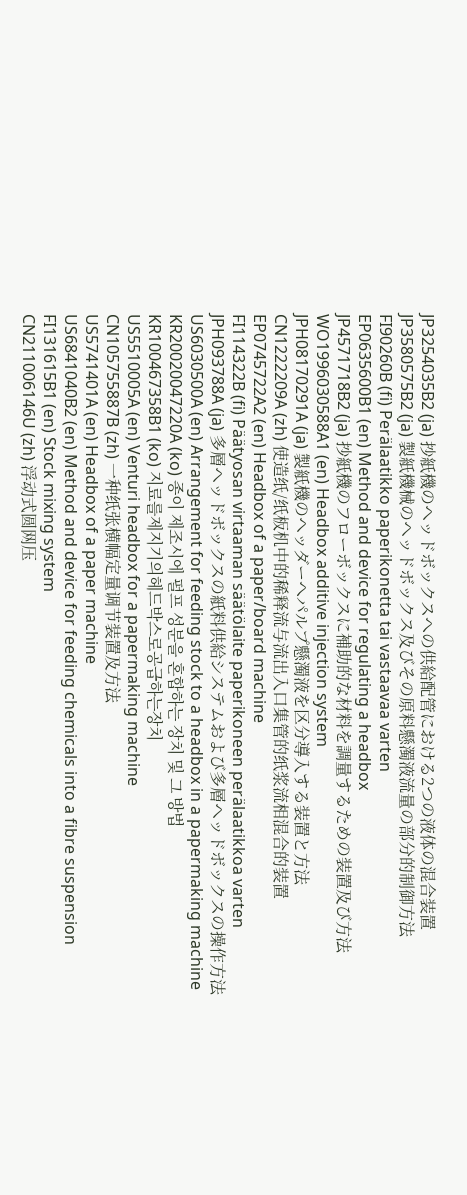JP3254035B2 (ja) 抄紙機のヘッドボックスへの供給配管における2つの液体の混合装置
JP3580575B2 (ja) 製紙機械のヘッドボックス及びその原料懸濁液流量の部分的制御方法
FI90260B (fi) Perälaatikko paperikonetta tai vastaavaa varten
EP0635600B1 (en) Method and device for regulating a headbox
JP4571718B2 (ja) 抄紙機のフローボックスに補助的な材料を調量するための装置及び方法
WO1996030588A1 (en) Headbox additive injection system
JPH08170291A (ja) 製紙機のヘッダーへパルプ懸濁液を区分導入する装置と方法
CN1222209A (zh) 使造纸/纸板机中的稀释流与流出入口集管的纸浆流相混合的装置
EP0745722A2 (en) Headbox of a paper/board machine
FI114322B (fi) Päätyosan virtaaman säätölaite paperikoneen perälaatikkoa varten
JPH093788A (ja) 多層ヘッドボックスの紙料供給システムおよび多層ヘッドボックスの操作方法
US6030500A (en) Arrangement for feeding stock to a headbox in a papermaking machine
KR20020047220A (ko) 종이 제조시에 펄프 성분을 혼합하는 장치 및 그 방법
KR100467358B1 (ko) 지료를제지기의헤드박스로공급하는장치
US5510005A (en) Venturi headbox for a papermaking machine
CN105755887B (zh) 一种纸张横幅定量调节装置及方法
US5741401A (en) Headbox of a paper machine
US6841040B2 (en) Method and device for feeding chemicals into a fibre suspension
FI131615B1 (en) Stock mixing system
CN211006146U (zh) 浮动式圆网压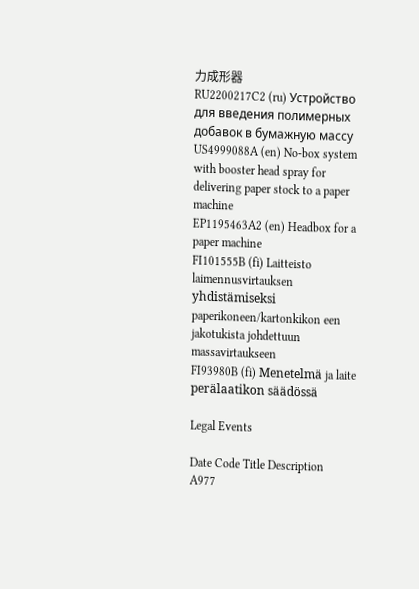力成形器
RU2200217C2 (ru) Устройство для введения полимерных добавок в бумажную массу
US4999088A (en) No-box system with booster head spray for delivering paper stock to a paper machine
EP1195463A2 (en) Headbox for a paper machine
FI101555B (fi) Laitteisto laimennusvirtauksen yhdistämiseksi paperikoneen/kartonkikon een jakotukista johdettuun massavirtaukseen
FI93980B (fi) Menetelmä ja laite perälaatikon säädössä

Legal Events

Date Code Title Description
A977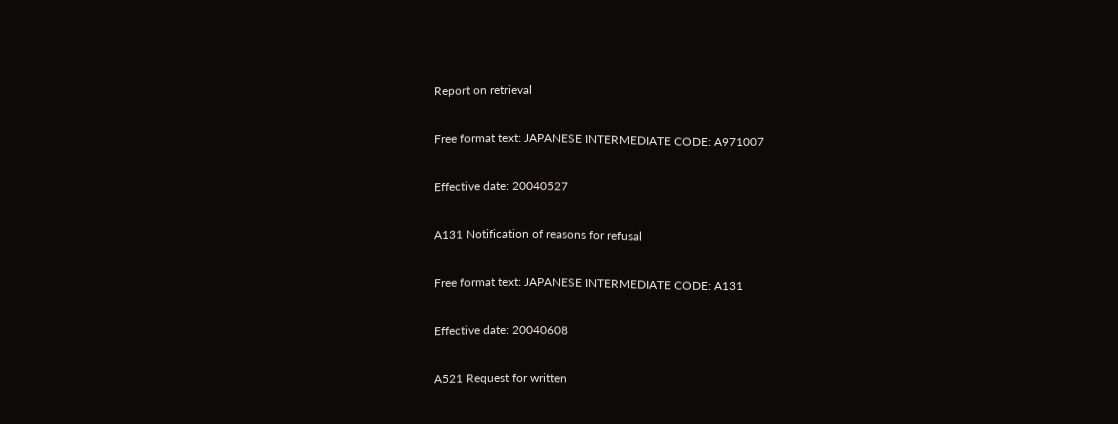Report on retrieval

Free format text: JAPANESE INTERMEDIATE CODE: A971007

Effective date: 20040527

A131 Notification of reasons for refusal

Free format text: JAPANESE INTERMEDIATE CODE: A131

Effective date: 20040608

A521 Request for written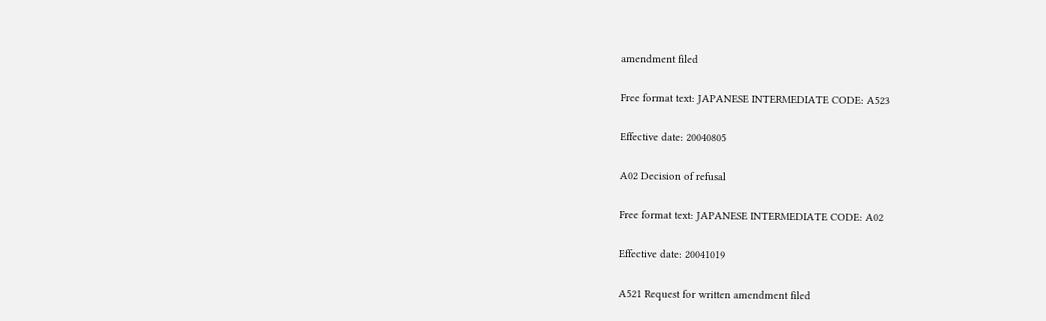amendment filed

Free format text: JAPANESE INTERMEDIATE CODE: A523

Effective date: 20040805

A02 Decision of refusal

Free format text: JAPANESE INTERMEDIATE CODE: A02

Effective date: 20041019

A521 Request for written amendment filed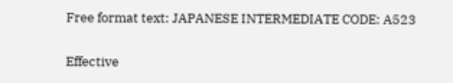Free format text: JAPANESE INTERMEDIATE CODE: A523

Effective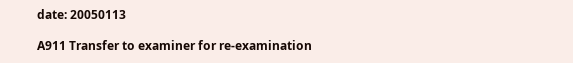date: 20050113

A911 Transfer to examiner for re-examination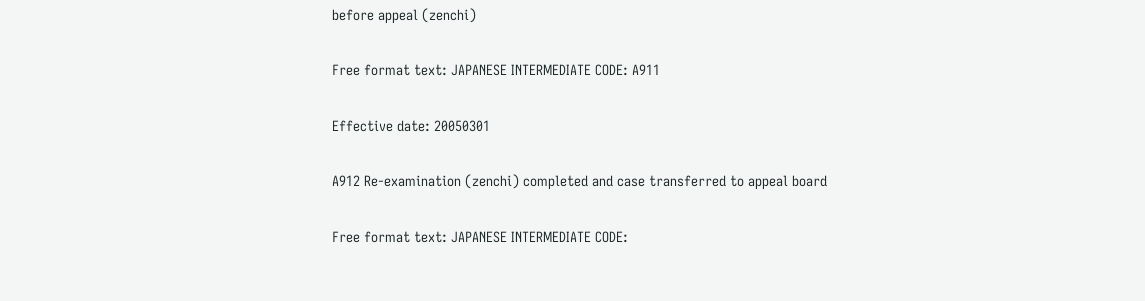before appeal (zenchi)

Free format text: JAPANESE INTERMEDIATE CODE: A911

Effective date: 20050301

A912 Re-examination (zenchi) completed and case transferred to appeal board

Free format text: JAPANESE INTERMEDIATE CODE: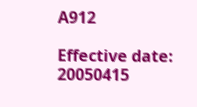A912

Effective date: 20050415